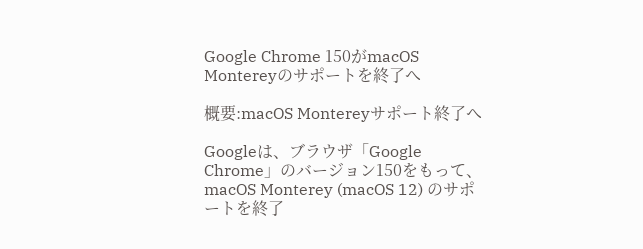Google Chrome 150がmacOS Montereyのサポートを終了へ

概要:macOS Montereyサポート終了へ

Googleは、ブラウザ「Google Chrome」のバージョン150をもって、macOS Monterey (macOS 12) のサポートを終了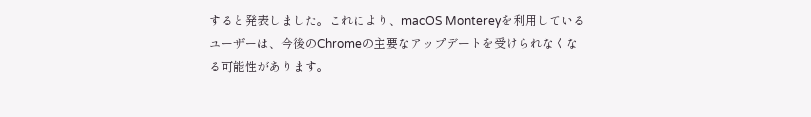すると発表しました。これにより、macOS Montereyを利用しているユーザーは、今後のChromeの主要なアップデートを受けられなくなる可能性があります。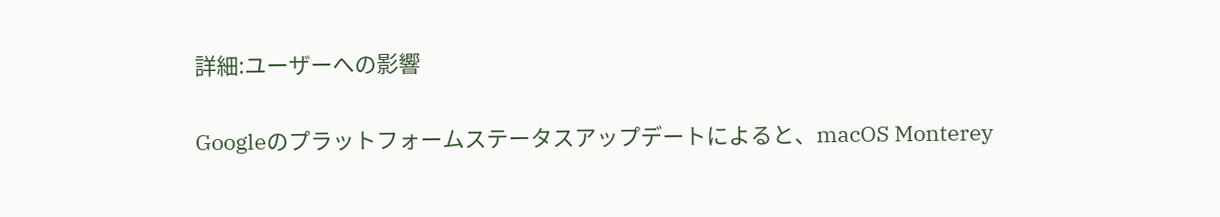詳細:ユーザーへの影響

Googleのプラットフォームステータスアップデートによると、macOS Monterey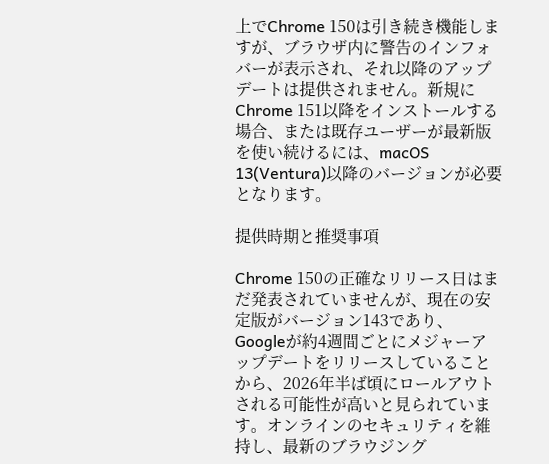上でChrome 150は引き続き機能しますが、ブラウザ内に警告のインフォバーが表示され、それ以降のアップデートは提供されません。新規にChrome 151以降をインストールする場合、または既存ユーザーが最新版を使い続けるには、macOS 13(Ventura)以降のバージョンが必要となります。

提供時期と推奨事項

Chrome 150の正確なリリース日はまだ発表されていませんが、現在の安定版がバージョン143であり、Googleが約4週間ごとにメジャーアップデートをリリースしていることから、2026年半ば頃にロールアウトされる可能性が高いと見られています。オンラインのセキュリティを維持し、最新のブラウジング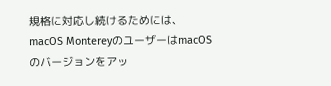規格に対応し続けるためには、macOS MontereyのユーザーはmacOSのバージョンをアッ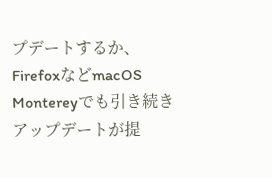プデートするか、FirefoxなどmacOS Montereyでも引き続きアップデートが提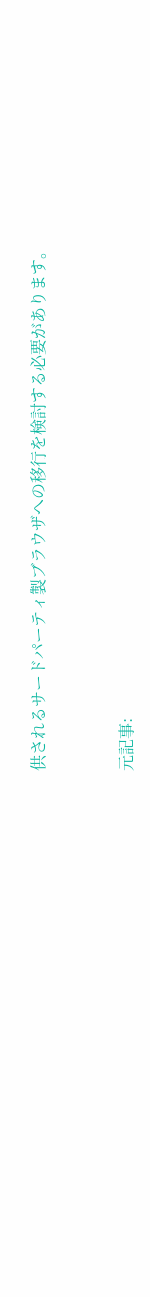供されるサードパーティ製ブラウザへの移行を検討する必要があります。


元記事: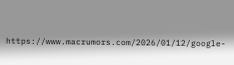https://www.macrumors.com/2026/01/12/google-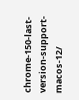chrome-150-last-version-support-macos-12/